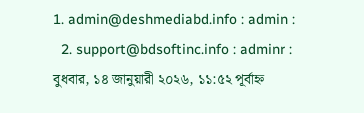1. admin@deshmediabd.info : admin :
  2. support@bdsoftinc.info : adminr :
বুধবার, ১৪ জানুয়ারী ২০২৬, ১১:৫২ পূর্বাহ্ন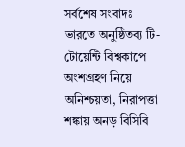সর্বশেষ সংবাদঃ
ভারতে অনুষ্ঠিতব্য টি-টোয়েন্টি বিশ্বকাপে অংশগ্রহণ নিয়ে অনিশ্চয়তা, নিরাপত্তা শঙ্কায় অনড় বিসিবি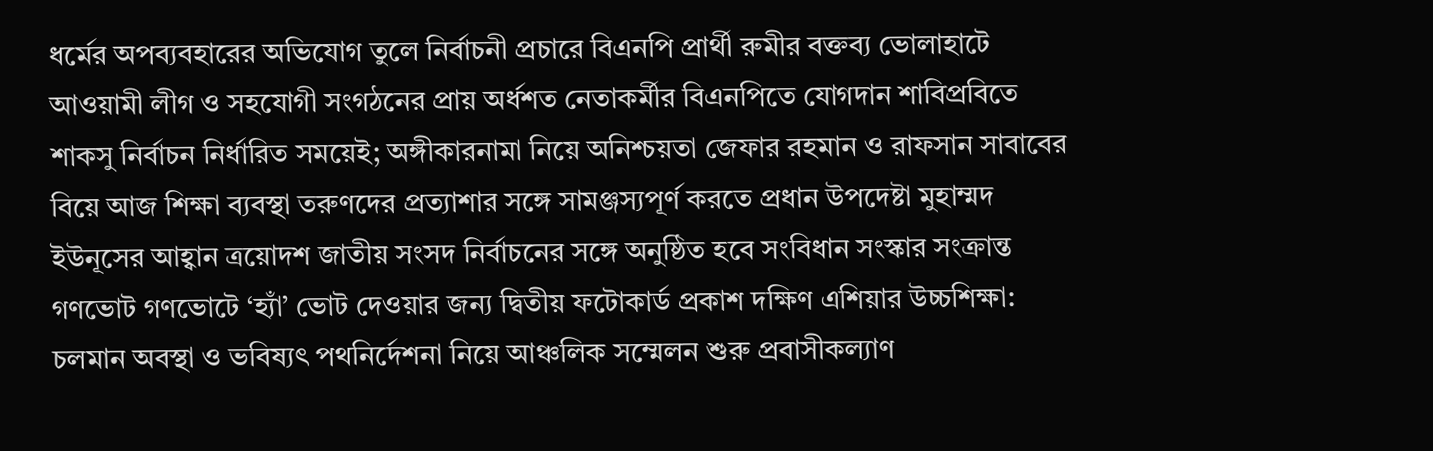ধর্মের অপব্যবহারের অভিযোগ তুলে নির্বাচনী প্রচারে বিএনপি প্রার্থী রুমীর বক্তব্য ভোলাহাটে আওয়ামী লীগ ও সহযোগী সংগঠনের প্রায় অর্ধশত নেতাকর্মীর বিএনপিতে যোগদান শাবিপ্রবিতে শাকসু নির্বাচন নির্ধারিত সময়েই; অঙ্গীকারনামা নিয়ে অনিশ্চয়তা জেফার রহমান ও রাফসান সাবাবের বিয়ে আজ শিক্ষা ব্যবস্থা তরুণদের প্রত্যাশার সঙ্গে সামঞ্জস্যপূর্ণ করতে প্রধান উপদেষ্টা মুহাম্মদ ইউনূসের আহ্বান ত্রয়োদশ জাতীয় সংসদ নির্বাচনের সঙ্গে অনুষ্ঠিত হবে সংবিধান সংস্কার সংক্রান্ত গণভোট গণভোটে ‘হ্যাঁ’ ভোট দেওয়ার জন্য দ্বিতীয় ফটোকার্ড প্রকাশ দক্ষিণ এশিয়ার উচ্চশিক্ষা: চলমান অবস্থা ও ভবিষ্যৎ পথনির্দেশনা নিয়ে আঞ্চলিক সম্মেলন শুরু প্রবাসীকল্যাণ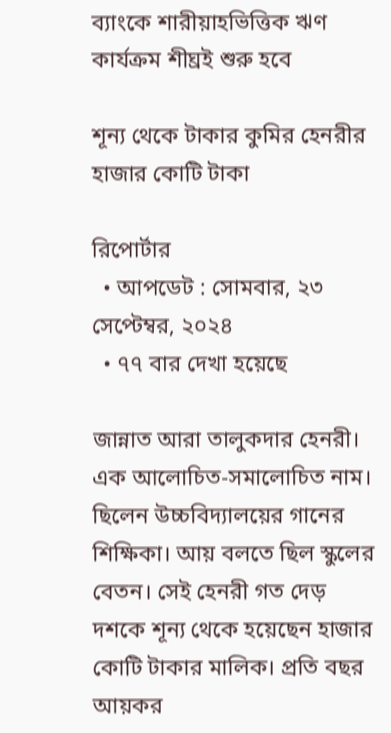ব্যাংকে শারীয়াহভিত্তিক ঋণ কার্যক্রম শীঘ্রই শুরু হবে

শূন্য থেকে টাকার কুমির হেনরীর হাজার কোটি টাকা

রিপোর্টার
  • আপডেট : সোমবার, ২৩ সেপ্টেম্বর, ২০২৪
  • ৭৭ বার দেখা হয়েছে

জান্নাত আরা তালুকদার হেনরী। এক আলোচিত-সমালোচিত নাম। ছিলেন উচ্চবিদ্যালয়ের গানের শিক্ষিকা। আয় বলতে ছিল স্কুলের বেতন। সেই হেনরী গত দেড় দশকে শূন্য থেকে হয়েছেন হাজার কোটি টাকার মালিক। প্রতি বছর আয়কর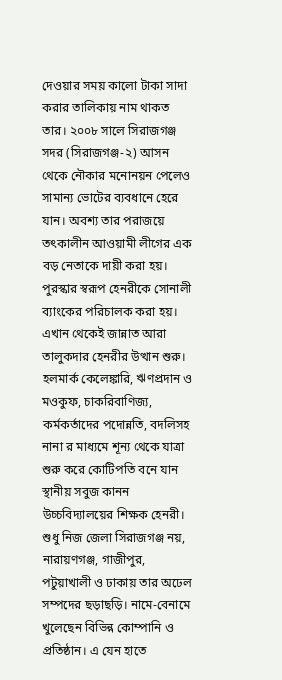দেওয়ার সময় কালো টাকা সাদা করার তালিকায় নাম থাকত তার। ২০০৮ সালে সিরাজগঞ্জ সদর (সিরাজগঞ্জ-২) আসন থেকে নৌকার মনোনয়ন পেলেও সামান্য ভোটের ব্যবধানে হেরে যান। অবশ্য তার পরাজয়ে তৎকালীন আওয়ামী লীগের এক বড় নেতাকে দায়ী করা হয়। পুরস্কার স্বরূপ হেনরীকে সোনালী ব্যাংকের পরিচালক করা হয়। এখান থেকেই জান্নাত আরা তালুকদার হেনরীর উত্থান শুরু। হলমার্ক কেলেঙ্কারি, ঋণপ্রদান ও মওকুফ, চাকরিবাণিজ্য, কর্মকর্তাদের পদোন্নতি, বদলিসহ নানা র মাধ্যমে শূন্য থেকে যাত্রা শুরু করে কোটিপতি বনে যান স্থানীয় সবুজ কানন উচ্চবিদ্যালয়ের শিক্ষক হেনরী। শুধু নিজ জেলা সিরাজগঞ্জ নয়, নারায়ণগঞ্জ, গাজীপুর, পটুয়াখালী ও ঢাকায় তার অঢেল সম্পদের ছড়াছড়ি। নামে-বেনামে খুলেছেন বিভিন্ন কোম্পানি ও প্রতিষ্ঠান। এ যেন হাতে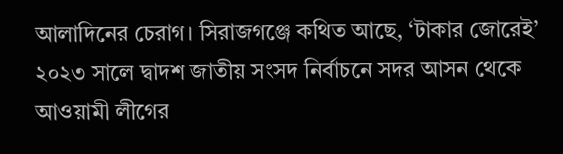আলাদিনের চেরাগ। সিরাজগঞ্জে কথিত আছে, ‘টাকার জোরেই’ ২০২৩ সালে দ্বাদশ জাতীয় সংসদ নির্বাচনে সদর আসন থেকে আওয়ামী লীগের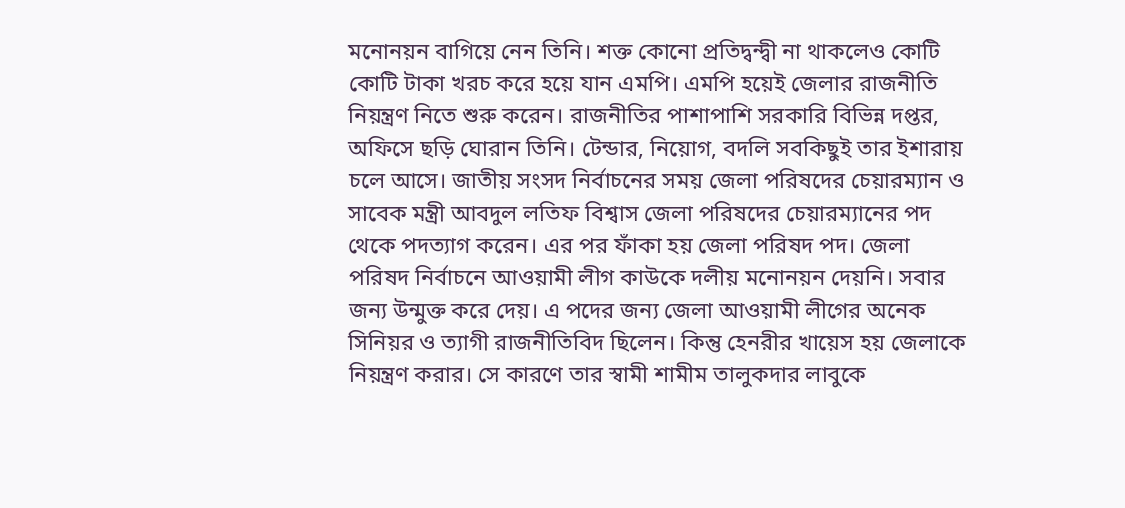মনোনয়ন বাগিয়ে নেন তিনি। শক্ত কোনো প্রতিদ্বন্দ্বী না থাকলেও কোটি কোটি টাকা খরচ করে হয়ে যান এমপি। এমপি হয়েই জেলার রাজনীতি নিয়ন্ত্রণ নিতে শুরু করেন। রাজনীতির পাশাপাশি সরকারি বিভিন্ন দপ্তর, অফিসে ছড়ি ঘোরান তিনি। টেন্ডার, নিয়োগ, বদলি সবকিছুই তার ইশারায় চলে আসে। জাতীয় সংসদ নির্বাচনের সময় জেলা পরিষদের চেয়ারম্যান ও সাবেক মন্ত্রী আবদুল লতিফ বিশ্বাস জেলা পরিষদের চেয়ারম্যানের পদ থেকে পদত্যাগ করেন। এর পর ফাঁকা হয় জেলা পরিষদ পদ। জেলা পরিষদ নির্বাচনে আওয়ামী লীগ কাউকে দলীয় মনোনয়ন দেয়নি। সবার জন্য উন্মুক্ত করে দেয়। এ পদের জন্য জেলা আওয়ামী লীগের অনেক সিনিয়র ও ত্যাগী রাজনীতিবিদ ছিলেন। কিন্তু হেনরীর খায়েস হয় জেলাকে নিয়ন্ত্রণ করার। সে কারণে তার স্বামী শামীম তালুকদার লাবুকে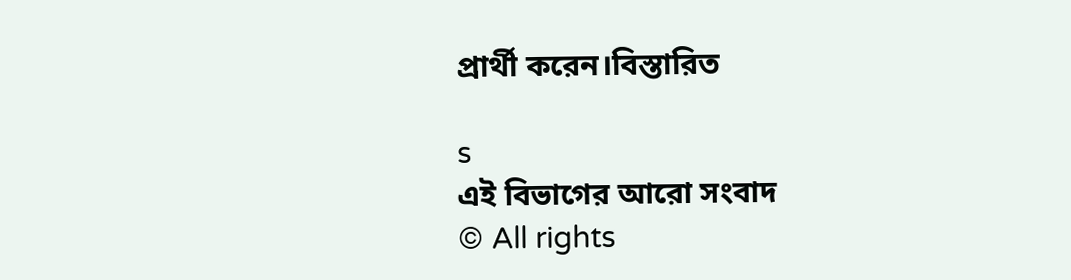প্রার্থী করেন।বিস্তারিত

s
এই বিভাগের আরো সংবাদ
© All rights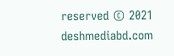reserved © 2021 deshmediabd.com